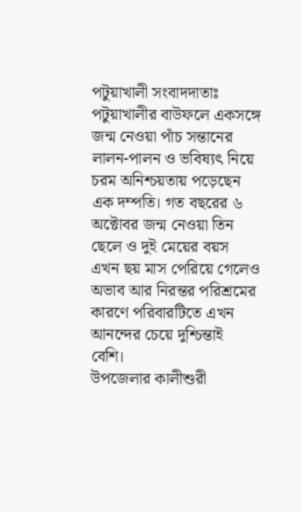পটুয়াখালী সংবাদদাতাঃ
পটুয়াখালীর বাউফলে একসঙ্গে জন্ম নেওয়া পাঁচ সন্তানের লালন-পালন ও ভবিষ্যৎ নিয়ে চরম অনিশ্চয়তায় পড়েছেন এক দম্পতি। গত বছরের ৬ অক্টোবর জন্ম নেওয়া তিন ছেলে ও দুই মেয়ের বয়স এখন ছয় মাস পেরিয়ে গেলেও অভাব আর নিরন্তর পরিশ্রমের কারণে পরিবারটিতে এখন আনন্দের চেয়ে দুশ্চিন্তাই বেশি।
উপজেলার কালীশুরী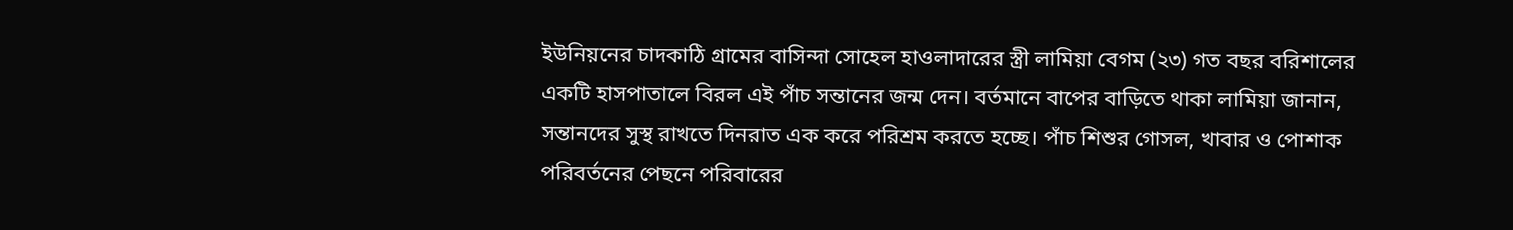ইউনিয়নের চাদকাঠি গ্রামের বাসিন্দা সোহেল হাওলাদারের স্ত্রী লামিয়া বেগম (২৩) গত বছর বরিশালের একটি হাসপাতালে বিরল এই পাঁচ সন্তানের জন্ম দেন। বর্তমানে বাপের বাড়িতে থাকা লামিয়া জানান, সন্তানদের সুস্থ রাখতে দিনরাত এক করে পরিশ্রম করতে হচ্ছে। পাঁচ শিশুর গোসল, খাবার ও পোশাক পরিবর্তনের পেছনে পরিবারের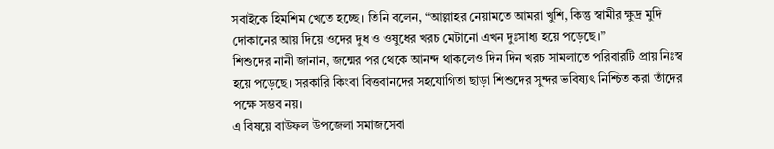সবাইকে হিমশিম খেতে হচ্ছে। তিনি বলেন, “আল্লাহর নেয়ামতে আমরা খুশি, কিন্তু স্বামীর ক্ষুদ্র মুদি দোকানের আয় দিয়ে ওদের দুধ ও ওষুধের খরচ মেটানো এখন দুঃসাধ্য হয়ে পড়েছে।”
শিশুদের নানী জানান, জন্মের পর থেকে আনন্দ থাকলেও দিন দিন খরচ সামলাতে পরিবারটি প্রায় নিঃস্ব হয়ে পড়েছে। সরকারি কিংবা বিত্তবানদের সহযোগিতা ছাড়া শিশুদের সুন্দর ভবিষ্যৎ নিশ্চিত করা তাঁদের পক্ষে সম্ভব নয়।
এ বিষয়ে বাউফল উপজেলা সমাজসেবা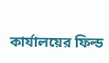কার্যালয়ের ফিল্ড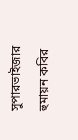সুপারভাইজার হুমায়ন কবির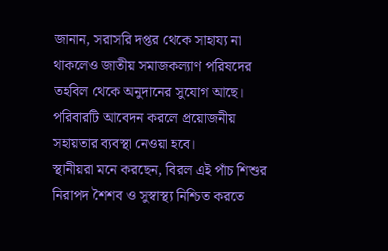জানান, সরাসরি দপ্তর থেকে সাহায্য না থাকলেও জাতীয় সমাজকল্যাণ পরিষদের তহবিল থেকে অনুদানের সুযোগ আছে। পরিবারটি আবেদন করলে প্রয়োজনীয় সহায়তার ব্যবস্থা নেওয়া হবে।
স্থানীয়রা মনে করছেন, বিরল এই পাঁচ শিশুর নিরাপদ শৈশব ও সুস্বাস্থ্য নিশ্চিত করতে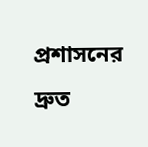প্রশাসনের দ্রুত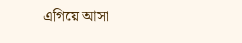এগিয়ে আসা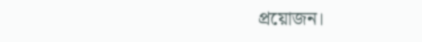প্রয়োজন।